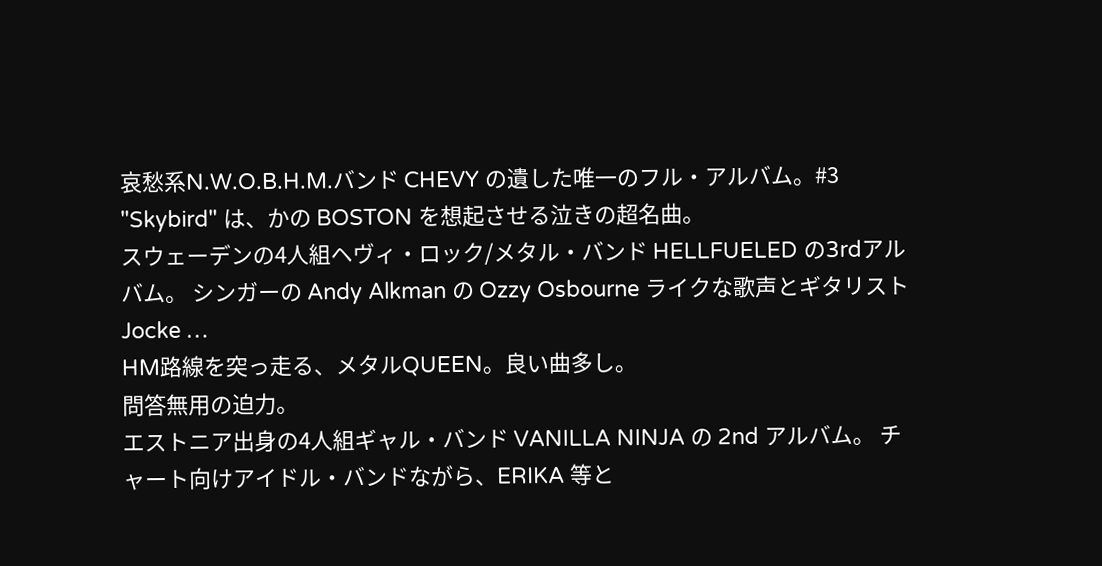哀愁系N.W.O.B.H.M.バンド CHEVY の遺した唯一のフル・アルバム。#3 "Skybird" は、かの BOSTON を想起させる泣きの超名曲。
スウェーデンの4人組ヘヴィ・ロック/メタル・バンド HELLFUELED の3rdアルバム。 シンガーの Andy Alkman の Ozzy Osbourne ライクな歌声とギタリスト Jocke …
HM路線を突っ走る、メタルQUEEN。良い曲多し。
問答無用の迫力。
エストニア出身の4人組ギャル・バンド VANILLA NINJA の 2nd アルバム。 チャート向けアイドル・バンドながら、ERIKA 等と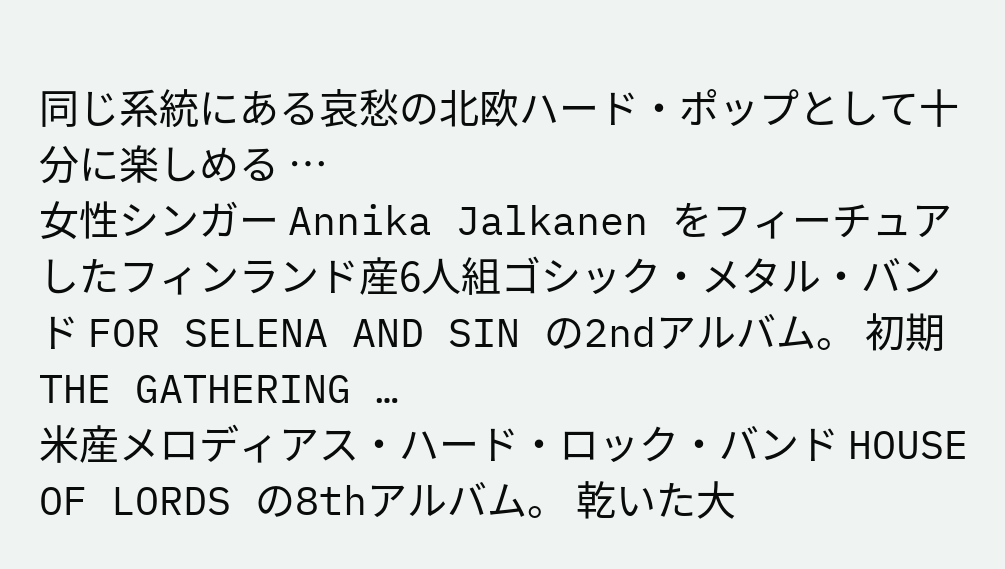同じ系統にある哀愁の北欧ハード・ポップとして十分に楽しめる …
女性シンガー Annika Jalkanen をフィーチュアしたフィンランド産6人組ゴシック・メタル・バンド FOR SELENA AND SIN の2ndアルバム。 初期 THE GATHERING …
米産メロディアス・ハード・ロック・バンド HOUSE OF LORDS の8thアルバム。 乾いた大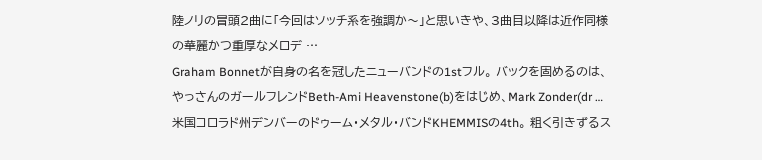陸ノリの冒頭2曲に「今回はソッチ系を強調か〜」と思いきや、3曲目以降は近作同様の華麗かつ重厚なメロデ …
Graham Bonnetが自身の名を冠したニューバンドの1stフル。 バックを固めるのは、やっさんのガールフレンドBeth-Ami Heavenstone(b)をはじめ、Mark Zonder(dr …
米国コロラド州デンバーのドゥーム・メタル・バンドKHEMMISの4th。 粗く引きずるス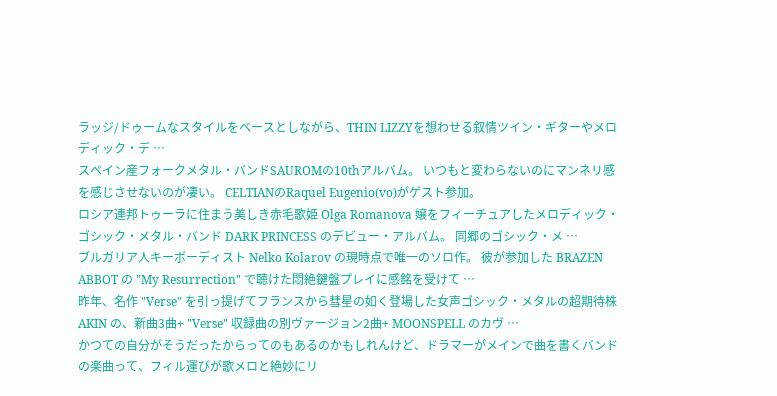ラッジ/ドゥームなスタイルをベースとしながら、THIN LIZZYを想わせる叙情ツイン・ギターやメロディック・デ …
スペイン産フォークメタル・バンドSAUROMの10thアルバム。 いつもと変わらないのにマンネリ感を感じさせないのが凄い。 CELTIANのRaquel Eugenio(vo)がゲスト参加。
ロシア連邦トゥーラに住まう美しき赤毛歌姫 Olga Romanova 嬢をフィーチュアしたメロディック・ゴシック・メタル・バンド DARK PRINCESS のデビュー・アルバム。 同郷のゴシック・メ …
ブルガリア人キーボーディスト Nelko Kolarov の現時点で唯一のソロ作。 彼が参加した BRAZEN ABBOT の "My Resurrection" で聴けた悶絶鍵盤プレイに感銘を受けて …
昨年、名作 "Verse" を引っ提げてフランスから彗星の如く登場した女声ゴシック・メタルの超期待株 AKIN の、新曲3曲+ "Verse" 収録曲の別ヴァージョン2曲+ MOONSPELL のカヴ …
かつての自分がそうだったからってのもあるのかもしれんけど、ドラマーがメインで曲を書くバンドの楽曲って、フィル運びが歌メロと絶妙にリ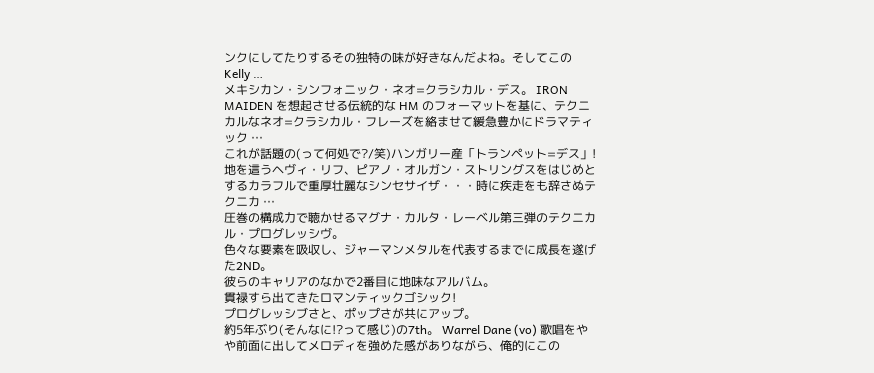ンクにしてたりするその独特の味が好きなんだよね。そしてこの Kelly …
メキシカン・シンフォニック・ネオ=クラシカル・デス。 IRON MAIDEN を想起させる伝統的な HM のフォーマットを基に、テクニカルなネオ=クラシカル・フレーズを絡ませて緩急豊かにドラマティック …
これが話題の(って何処で?/笑)ハンガリー産「トランペット=デス」! 地を這うヘヴィ・リフ、ピアノ・オルガン・ストリングスをはじめとするカラフルで重厚壮麗なシンセサイザ・・・時に疾走をも辞さぬテクニカ …
圧巻の構成力で聴かせるマグナ・カルタ・レーベル第三弾のテクニカル・プログレッシヴ。
色々な要素を吸収し、ジャーマンメタルを代表するまでに成長を遂げた2ND。
彼らのキャリアのなかで2番目に地味なアルバム。
貫禄すら出てきたロマンティックゴシック!
プログレッシブさと、ポップさが共にアップ。
約5年ぶり(そんなに!?って感じ)の7th。 Warrel Dane (vo) 歌唱をやや前面に出してメロディを強めた感がありながら、俺的にこの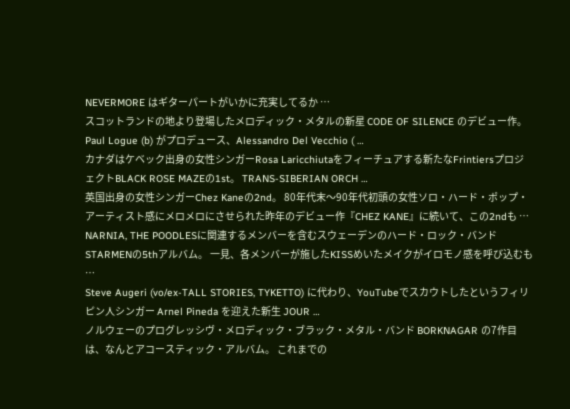NEVERMORE はギターパートがいかに充実してるか …
スコットランドの地より登場したメロディック・メタルの新星 CODE OF SILENCE のデビュー作。 Paul Logue (b) がプロデュース、Alessandro Del Vecchio ( …
カナダはケベック出身の女性シンガーRosa Laricchiutaをフィーチュアする新たなFrintiersプロジェクトBLACK ROSE MAZEの1st。 TRANS-SIBERIAN ORCH …
英国出身の女性シンガーChez Kaneの2nd。 80年代末〜90年代初頭の女性ソロ・ハード・ポップ・アーティスト感にメロメロにさせられた昨年のデビュー作『CHEZ KANE』に続いて、この2ndも …
NARNIA, THE POODLESに関連するメンバーを含むスウェーデンのハード・ロック・バンドSTARMENの5thアルバム。 一見、各メンバーが施したKISSめいたメイクがイロモノ感を呼び込むも …
Steve Augeri (vo/ex-TALL STORIES, TYKETTO) に代わり、YouTubeでスカウトしたというフィリピン人シンガー Arnel Pineda を迎えた新生 JOUR …
ノルウェーのプログレッシヴ・メロディック・ブラック・メタル・バンド BORKNAGAR の7作目は、なんとアコースティック・アルバム。 これまでの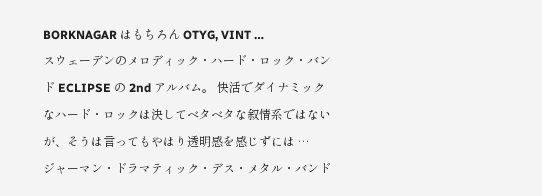BORKNAGAR はもちろん OTYG, VINT …
スウェーデンのメロディック・ハード・ロック・バンド ECLIPSE の 2nd アルバム。 快活でダイナミックなハード・ロックは決してベタベタな叙情系ではないが、そうは言ってもやはり透明感を感じずには …
ジャーマン・ドラマティック・デス・メタル・バンド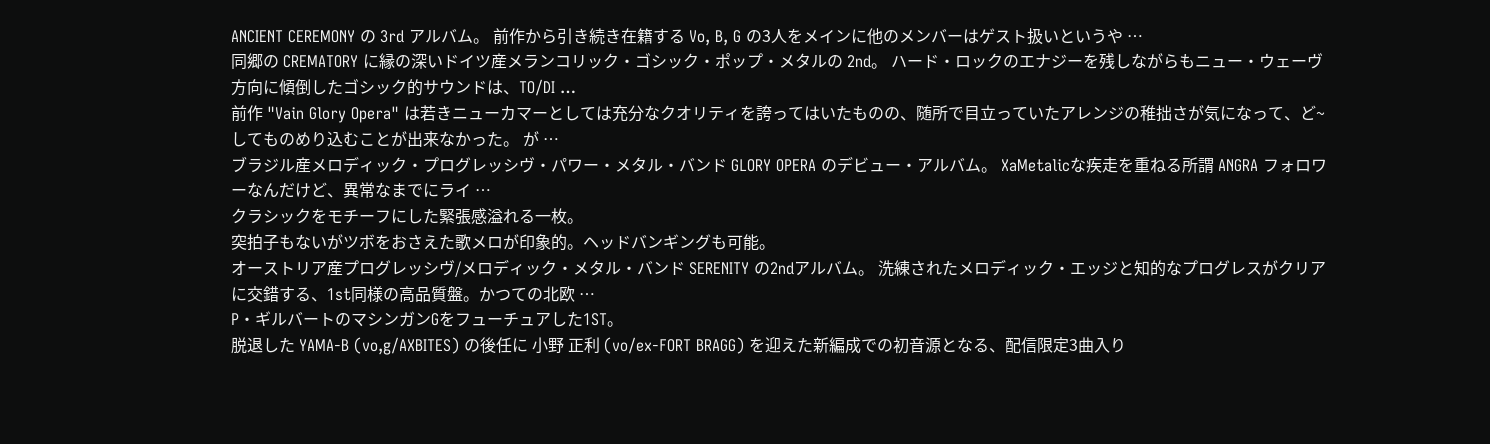ANCIENT CEREMONY の 3rd アルバム。 前作から引き続き在籍する Vo, B, G の3人をメインに他のメンバーはゲスト扱いというや …
同郷の CREMATORY に縁の深いドイツ産メランコリック・ゴシック・ポップ・メタルの 2nd。 ハード・ロックのエナジーを残しながらもニュー・ウェーヴ方向に傾倒したゴシック的サウンドは、TO/DI …
前作 "Vain Glory Opera" は若きニューカマーとしては充分なクオリティを誇ってはいたものの、随所で目立っていたアレンジの稚拙さが気になって、ど~してものめり込むことが出来なかった。 が …
ブラジル産メロディック・プログレッシヴ・パワー・メタル・バンド GLORY OPERA のデビュー・アルバム。 XaMetalicな疾走を重ねる所謂 ANGRA フォロワーなんだけど、異常なまでにライ …
クラシックをモチーフにした緊張感溢れる一枚。
突拍子もないがツボをおさえた歌メロが印象的。ヘッドバンギングも可能。
オーストリア産プログレッシヴ/メロディック・メタル・バンド SERENITY の2ndアルバム。 洗練されたメロディック・エッジと知的なプログレスがクリアに交錯する、1st同様の高品質盤。かつての北欧 …
P・ギルバートのマシンガンGをフューチュアした1ST。
脱退した YAMA-B (vo,g/AXBITES) の後任に 小野 正利 (vo/ex-FORT BRAGG) を迎えた新編成での初音源となる、配信限定3曲入り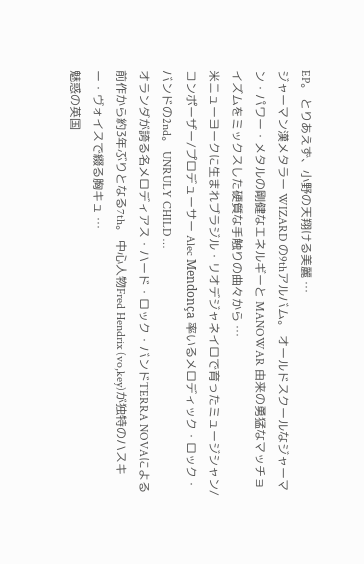EP。 とりあえず、小野の天翔ける美麗 …
ジャーマン漢メタラー WIZARD の9thアルバム。 オールドスクールなジャーマン・パワー・メタルの剛健なエネルギーと MANOWAR 由来の勇猛なマッチョイズムをミックスした硬質な手触りの曲々から …
米ニューヨークに生まれブラジル・リオデジャネイロで育ったミュージシャン/コンポーザー/プロデューサー Alec Mendonça 率いるメロディック・ロック・バンドの2nd。 UNRULY CHILD …
オランダが誇る名メロディアス・ハード・ロック・バンドTERRA NOVAによる前作から約3年ぶりとなる7th。 中心人物Fred Hendrix (vo,key)が独特のハスキー・ヴォイスで綴る胸キュ …
魅惑の英国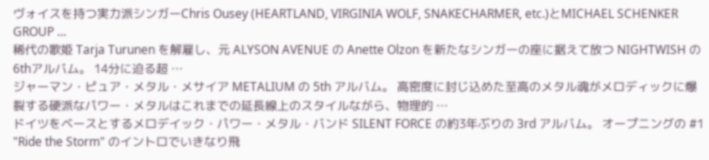ヴォイスを持つ実力派シンガーChris Ousey (HEARTLAND, VIRGINIA WOLF, SNAKECHARMER, etc.)とMICHAEL SCHENKER GROUP …
稀代の歌姫 Tarja Turunen を解雇し、元 ALYSON AVENUE の Anette Olzon を新たなシンガーの座に据えて放つ NIGHTWISH の6thアルバム。 14分に迫る超 …
ジャーマン・ピュア・メタル・メサイア METALIUM の 5th アルバム。 高密度に封じ込めた至高のメタル魂がメロディックに爆裂する硬派なパワー・メタルはこれまでの延長線上のスタイルながら、物理的 …
ドイツをベースとするメロデイック・パワー・メタル・バンド SILENT FORCE の約3年ぶりの 3rd アルバム。 オープニングの #1 "Ride the Storm" のイントロでいきなり飛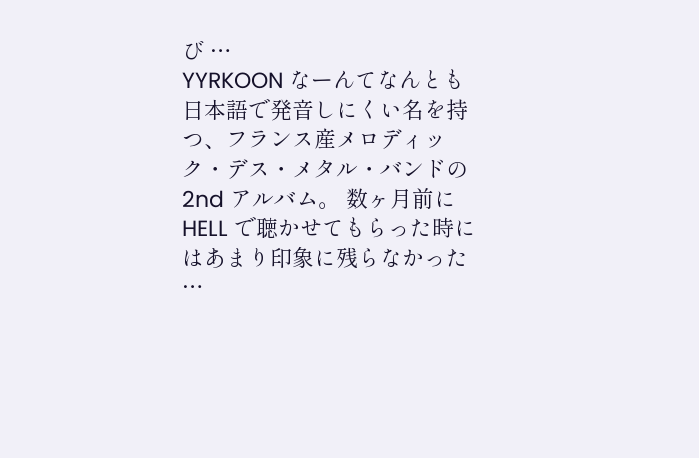び …
YYRKOON なーんてなんとも日本語で発音しにくい名を持つ、フランス産メロディック・デス・メタル・バンドの 2nd アルバム。 数ヶ月前に HELL で聴かせてもらった時にはあまり印象に残らなかった …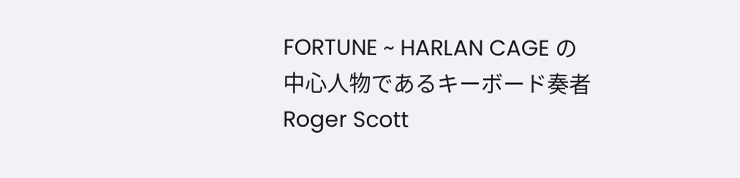FORTUNE ~ HARLAN CAGE の中心人物であるキーボード奏者 Roger Scott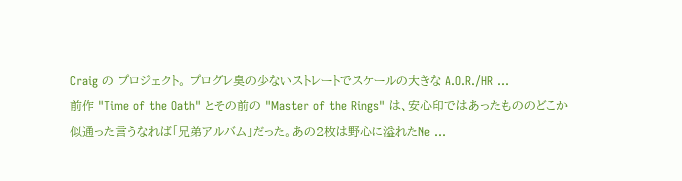Craig の プロジェクト。 プログレ臭の少ないストレートでスケールの大きな A.O.R./HR …
前作 "Time of the Oath" とその前の "Master of the Rings" は、安心印ではあったもののどこか似通った言うなれば「兄弟アルバム」だった。あの2枚は野心に溢れたNe …